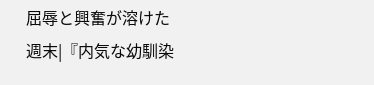屈辱と興奮が溶けた週末|『内気な幼馴染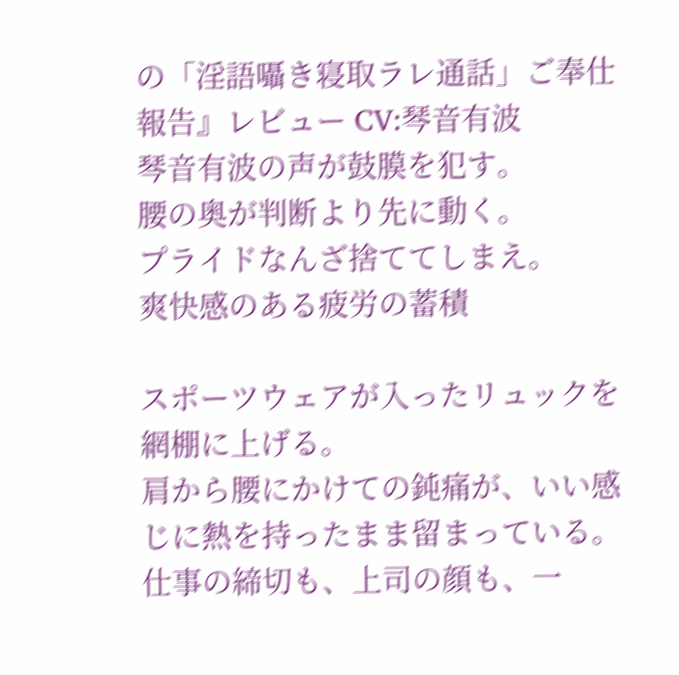の「淫語囁き寝取ラレ通話」ご奉仕報告』レビュー CV:琴音有波
琴音有波の声が鼓膜を犯す。
腰の奥が判断より先に動く。
プライドなんざ捨ててしまえ。
爽快感のある疲労の蓄積

スポーツウェアが入ったリュックを網棚に上げる。
肩から腰にかけての鈍痛が、いい感じに熱を持ったまま留まっている。
仕事の締切も、上司の顔も、一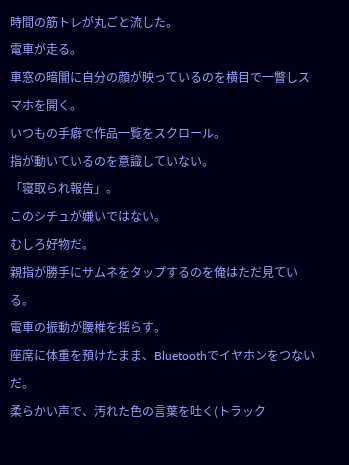時間の筋トレが丸ごと流した。
電車が走る。
車窓の暗闇に自分の顔が映っているのを横目で一瞥しスマホを開く。
いつもの手癖で作品一覧をスクロール。
指が動いているのを意識していない。
「寝取られ報告」。
このシチュが嫌いではない。
むしろ好物だ。
親指が勝手にサムネをタップするのを俺はただ見ている。
電車の振動が腰椎を揺らす。
座席に体重を預けたまま、Bluetoothでイヤホンをつないだ。
柔らかい声で、汚れた色の言葉を吐く(トラック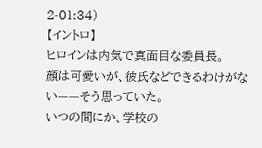2-01:34)
【イントロ】
ヒロインは内気で真面目な委員長。
顔は可愛いが、彼氏などできるわけがない——そう思っていた。
いつの間にか、学校の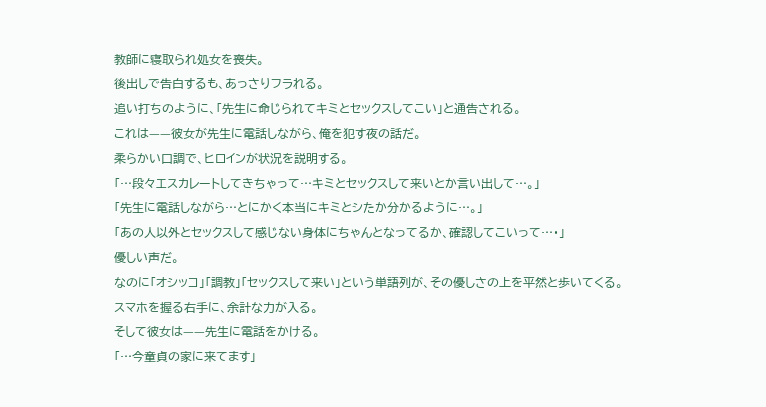教師に寝取られ処女を喪失。
後出しで告白するも、あっさりフラれる。
追い打ちのように、「先生に命じられてキミとセックスしてこい」と通告される。
これは——彼女が先生に電話しながら、俺を犯す夜の話だ。
柔らかい口調で、ヒロインが状況を説明する。
「…段々エスカレートしてきちゃって…キミとセックスして来いとか言い出して…。」
「先生に電話しながら…とにかく本当にキミとシたか分かるように…。」
「あの人以外とセックスして感じない身体にちゃんとなってるか、確認してこいって…・」
優しい声だ。
なのに「オシッコ」「調教」「セックスして来い」という単語列が、その優しさの上を平然と歩いてくる。
スマホを握る右手に、余計な力が入る。
そして彼女は——先生に電話をかける。
「…今童貞の家に来てます」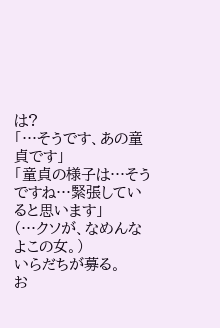は?
「…そうです、あの童貞です」
「童貞の様子は…そうですね…緊張していると思います」
(…クソが、なめんなよこの女。)
いらだちが募る。
お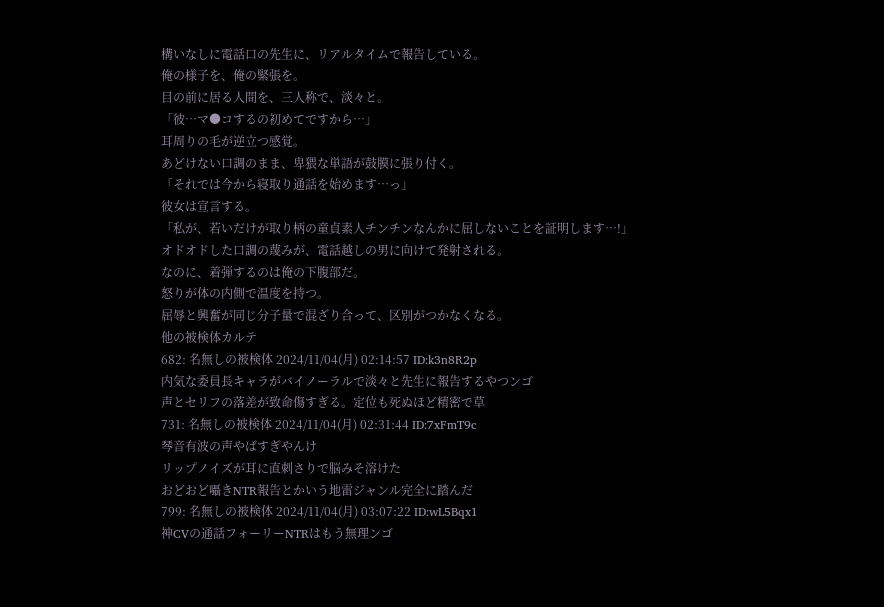構いなしに電話口の先生に、リアルタイムで報告している。
俺の様子を、俺の緊張を。
目の前に居る人間を、三人称で、淡々と。
「彼…マ●コするの初めてですから…」
耳周りの毛が逆立つ感覚。
あどけない口調のまま、卑猥な単語が鼓膜に張り付く。
「それでは今から寝取り通話を始めます…っ」
彼女は宣言する。
「私が、若いだけが取り柄の童貞素人チンチンなんかに屈しないことを証明します…!」
オドオドした口調の蔑みが、電話越しの男に向けて発射される。
なのに、着弾するのは俺の下腹部だ。
怒りが体の内側で温度を持つ。
屈辱と興奮が同じ分子量で混ざり合って、区別がつかなくなる。
他の被検体カルテ
682: 名無しの被検体 2024/11/04(月) 02:14:57 ID:k3n8R2p
内気な委員長キャラがバイノーラルで淡々と先生に報告するやつンゴ
声とセリフの落差が致命傷すぎる。定位も死ぬほど精密で草
731: 名無しの被検体 2024/11/04(月) 02:31:44 ID:7xFmT9c
琴音有波の声やばすぎやんけ
リップノイズが耳に直刺さりで脳みそ溶けた
おどおど囁きNTR報告とかいう地雷ジャンル完全に踏んだ
799: 名無しの被検体 2024/11/04(月) 03:07:22 ID:wL5Bqx1
神CVの通話フォーリーNTRはもう無理ンゴ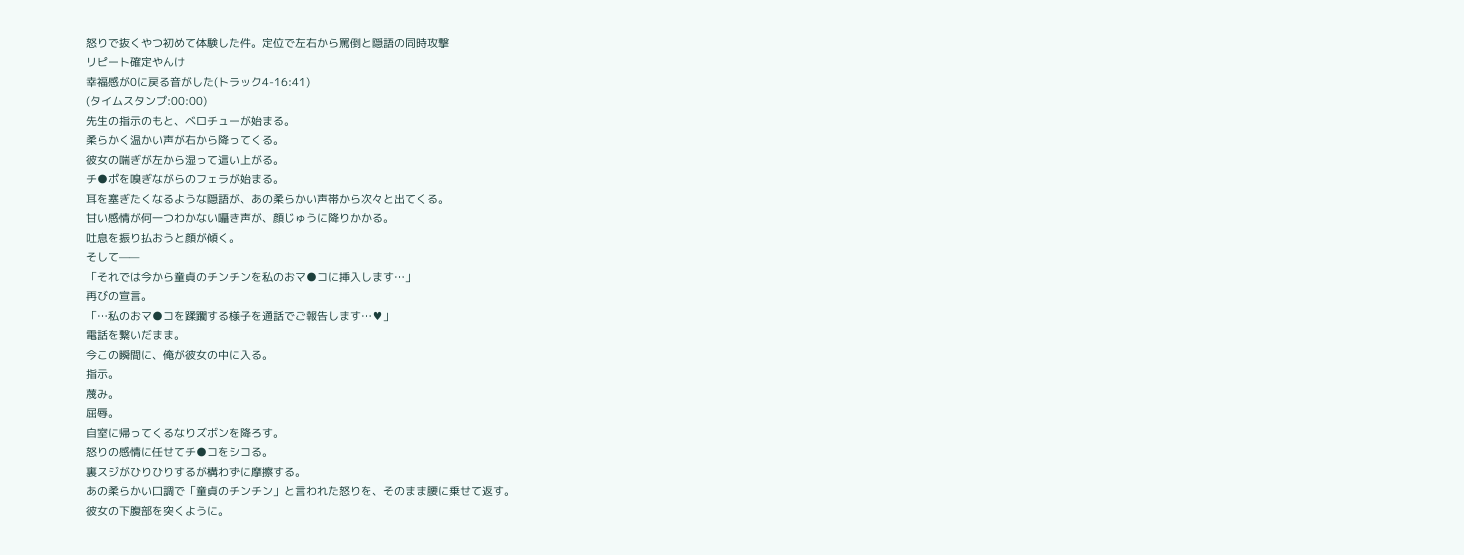怒りで抜くやつ初めて体験した件。定位で左右から罵倒と隠語の同時攻撃
リピート確定やんけ
幸福感が0に戻る音がした(トラック4-16:41)
(タイムスタンプ:00:00)
先生の指示のもと、ベロチューが始まる。
柔らかく温かい声が右から降ってくる。
彼女の喘ぎが左から湿って這い上がる。
チ●ポを嗅ぎながらのフェラが始まる。
耳を塞ぎたくなるような隠語が、あの柔らかい声帯から次々と出てくる。
甘い感情が何一つわかない囁き声が、顔じゅうに降りかかる。
吐息を振り払おうと顔が傾く。
そして——
「それでは今から童貞のチンチンを私のおマ●コに挿入します…」
再びの宣言。
「…私のおマ●コを蹂躙する様子を通話でご報告します…♥」
電話を繋いだまま。
今この瞬間に、俺が彼女の中に入る。
指示。
蔑み。
屈辱。
自室に帰ってくるなりズボンを降ろす。
怒りの感情に任せてチ●コをシコる。
裏スジがひりひりするが構わずに摩擦する。
あの柔らかい口調で「童貞のチンチン」と言われた怒りを、そのまま腰に乗せて返す。
彼女の下腹部を突くように。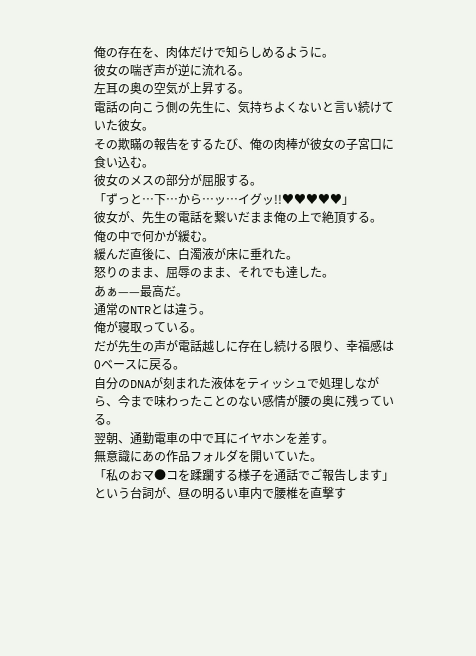俺の存在を、肉体だけで知らしめるように。
彼女の喘ぎ声が逆に流れる。
左耳の奥の空気が上昇する。
電話の向こう側の先生に、気持ちよくないと言い続けていた彼女。
その欺瞞の報告をするたび、俺の肉棒が彼女の子宮口に食い込む。
彼女のメスの部分が屈服する。
「ずっと…下…から…ッ…イグッ!!♥♥♥♥♥」
彼女が、先生の電話を繋いだまま俺の上で絶頂する。
俺の中で何かが緩む。
緩んだ直後に、白濁液が床に垂れた。
怒りのまま、屈辱のまま、それでも達した。
あぁ——最高だ。
通常のNTRとは違う。
俺が寝取っている。
だが先生の声が電話越しに存在し続ける限り、幸福感は0ベースに戻る。
自分のDNAが刻まれた液体をティッシュで処理しながら、今まで味わったことのない感情が腰の奥に残っている。
翌朝、通勤電車の中で耳にイヤホンを差す。
無意識にあの作品フォルダを開いていた。
「私のおマ●コを蹂躙する様子を通話でご報告します」
という台詞が、昼の明るい車内で腰椎を直撃す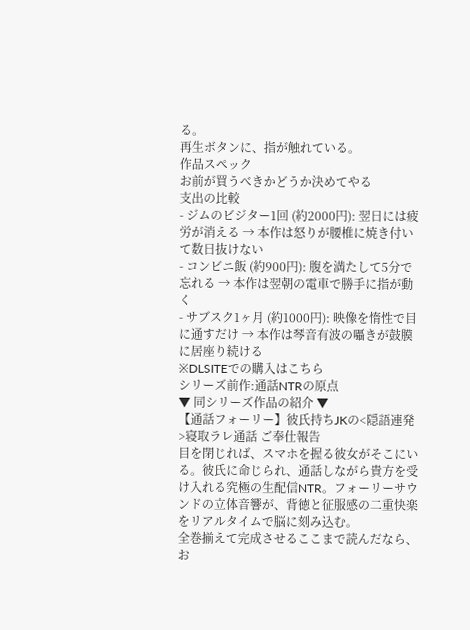る。
再生ボタンに、指が触れている。
作品スペック
お前が買うべきかどうか決めてやる
支出の比較
- ジムのビジター1回 (約2000円): 翌日には疲労が消える → 本作は怒りが腰椎に焼き付いて数日抜けない
- コンビニ飯 (約900円): 腹を満たして5分で忘れる → 本作は翌朝の電車で勝手に指が動く
- サブスク1ヶ月 (約1000円): 映像を惰性で目に通すだけ → 本作は琴音有波の囁きが鼓膜に居座り続ける
※DLSITEでの購入はこちら
シリーズ前作:通話NTRの原点
▼ 同シリーズ作品の紹介 ▼
【通話フォーリー】彼氏持ちJKの<隠語連発>寝取ラレ通話 ご奉仕報告
目を閉じれば、スマホを握る彼女がそこにいる。彼氏に命じられ、通話しながら貴方を受け入れる究極の生配信NTR。フォーリーサウンドの立体音響が、背徳と征服感の二重快楽をリアルタイムで脳に刻み込む。
全巻揃えて完成させるここまで読んだなら、お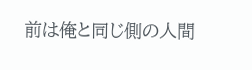前は俺と同じ側の人間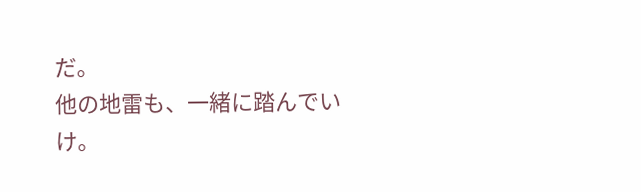だ。
他の地雷も、一緒に踏んでいけ。